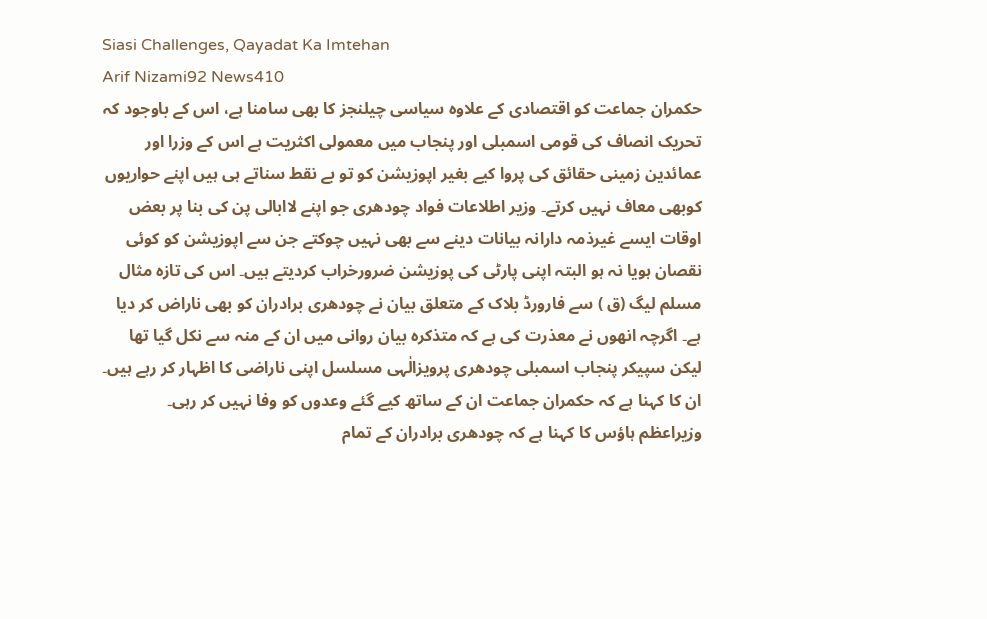Siasi Challenges, Qayadat Ka Imtehan
Arif Nizami92 News410
حکمران جماعت کو اقتصادی کے علاوہ سیاسی چیلنجز کا بھی سامنا ہے، اس کے باوجود کہ تحریک انصاف کی قومی اسمبلی اور پنجاب میں معمولی اکثریت ہے اس کے وزرا اور عمائدین زمینی حقائق کی پروا کیے بغیر اپوزیشن کو تو بے نقط سناتے ہی ہیں اپنے حواریوں کوبھی معاف نہیں کرتے۔ وزیر اطلاعات فواد چودھری جو اپنے لاابالی پن کی بنا پر بعض اوقات ایسے غیرذمہ دارانہ بیانات دینے سے بھی نہیں چوکتے جن سے اپوزیشن کو کوئی نقصان ہویا نہ ہو البتہ اپنی پارٹی کی پوزیشن ضرورخراب کردیتے ہیں۔ اس کی تازہ مثال مسلم لیگ (ق ) سے فارورڈ بلاک کے متعلق بیان نے چودھری برادران کو بھی ناراض کر دیا ہے۔ اگرچہ انھوں نے معذرت کی ہے کہ متذکرہ بیان روانی میں ان کے منہ سے نکل گیا تھا لیکن سپیکر پنجاب اسمبلی چودھری پرویزالٰہی مسلسل اپنی ناراضی کا اظہار کر رہے ہیں۔ ان کا کہنا ہے کہ حکمران جماعت ان کے ساتھ کیے گئے وعدوں کو وفا نہیں کر رہی۔ وزیراعظم ہاؤس کا کہنا ہے کہ چودھری برادران کے تمام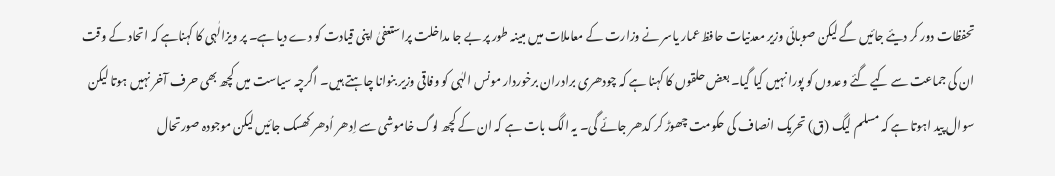تحفظات دور کر دیئے جائیں گے لیکن صوبائی وزیر معدنیات حافظ عمار یاسر نے وزارت کے معاملات میں مبینہ طور پر بے جا مداخلت پراستعفیٰ اپنی قیادت کو دے دیا ہے۔ پر ویزالٰہی کا کہناہے کہ اتحاد کے وقت ان کی جماعت سے کیے گئے وعدوں کو پورا نہیں کیا گیا۔ بعض حلقوں کا کہنا ہے کہ چودھری برادران برخوردار مونس الہٰی کو وفاقی وزیر بنوانا چاہتے ہیں۔ اگرچہ سیاست میں کچھ بھی حرف آخر نہیں ہوتا لیکن سوال پید اہوتا ہے کہ مسلم لیگ (ق) تحریک انصاف کی حکومت چھوڑ کر کدھر جائے گی۔ یہ الگ بات ہے کہ ان کے کچھ لوگ خاموشی سے اِدھر اُدھر کھسک جائیں لیکن موجودہ صورتحال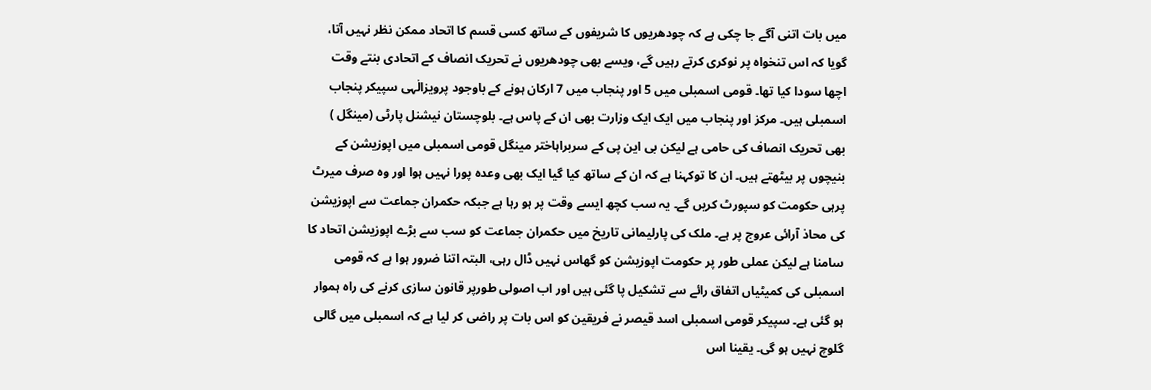میں بات اتنی آگے جا چکی ہے کہ چودھریوں کا شریفوں کے ساتھ کسی قسم کا اتحاد ممکن نظر نہیں آتا، گویا کہ اس تنخواہ پر نوکری کرتے رہیں گے، ویسے بھی چودھریوں نے تحریک انصاف کے اتحادی بنتے وقت اچھا سودا کیا تھا۔ قومی اسمبلی میں 5 اور پنجاب میں 7 ارکان ہونے کے باوجود پرویزالٰہی سپیکر پنجاب اسمبلی ہیں۔ مرکز اور پنجاب میں ایک ایک وزارت بھی ان کے پاس ہے۔ بلوچستان نیشنل پارٹی (مینگل ) بھی تحریک انصاف کی حامی ہے لیکن بی این پی کے سربراہاختر مینگل قومی اسمبلی میں اپوزیشن کے بنیچوں پر بیٹھتے ہیں۔ ان کا توکہنا ہے کہ ان کے ساتھ کیا گیا ایک بھی وعدہ پورا نہیں ہوا اور وہ صرف میرٹ پرہی حکومت کو سپورٹ کریں گے۔ یہ سب کچھ ایسے وقت پر ہو رہا ہے جبکہ حکمران جماعت سے اپوزیشن کی محاذ آرائی عروج پر ہے۔ ملک کی پارلیمانی تاریخ میں حکمران جماعت کو سب سے بڑے اپوزیشن اتحاد کا سامنا ہے لیکن عملی طور پر حکومت اپوزیشن کو گھاس نہیں ڈال رہی، البتہ اتنا ضرور ہوا ہے کہ قومی اسمبلی کی کمیٹیاں اتفاق رائے سے تشکیل پا گئی ہیں اور اب اصولی طورپر قانون سازی کرنے کی راہ ہموار ہو گئی ہے۔ سپیکر قومی اسمبلی اسد قیصر نے فریقین کو اس بات پر راضی کر لیا ہے کہ اسمبلی میں گالی گلوچ نہیں ہو گی۔ یقینا اس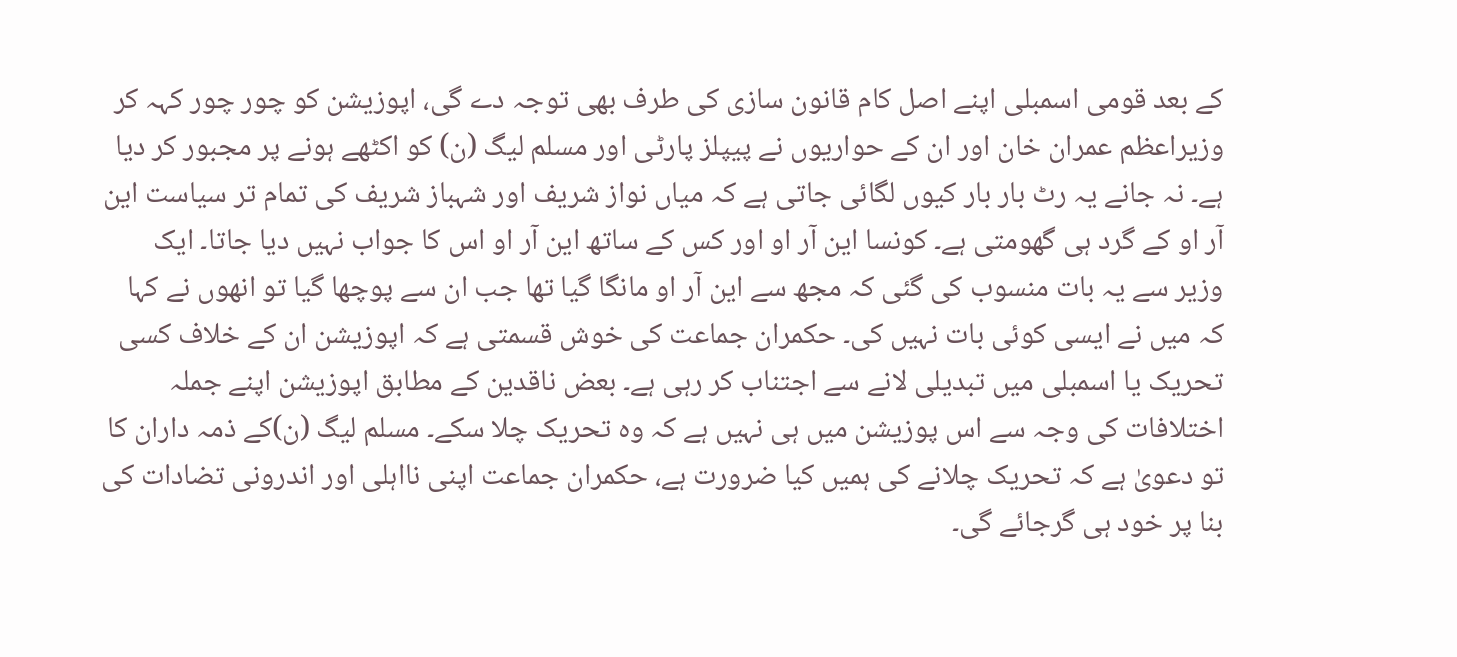کے بعد قومی اسمبلی اپنے اصل کام قانون سازی کی طرف بھی توجہ دے گی، اپوزیشن کو چور چور کہہ کر وزیراعظم عمران خان اور ان کے حواریوں نے پیپلز پارٹی اور مسلم لیگ (ن) کو اکٹھے ہونے پر مجبور کر دیا ہے۔ نہ جانے یہ رٹ بار بار کیوں لگائی جاتی ہے کہ میاں نواز شریف اور شہباز شریف کی تمام تر سیاست این آر او کے گرد ہی گھومتی ہے۔ کونسا این آر او اور کس کے ساتھ این آر او اس کا جواب نہیں دیا جاتا۔ ایک وزیر سے یہ بات منسوب کی گئی کہ مجھ سے این آر او مانگا گیا تھا جب ان سے پوچھا گیا تو انھوں نے کہا کہ میں نے ایسی کوئی بات نہیں کی۔ حکمران جماعت کی خوش قسمتی ہے کہ اپوزیشن ان کے خلاف کسی تحریک یا اسمبلی میں تبدیلی لانے سے اجتناب کر رہی ہے۔ بعض ناقدین کے مطابق اپوزیشن اپنے جملہ اختلافات کی وجہ سے اس پوزیشن میں ہی نہیں ہے کہ وہ تحریک چلا سکے۔ مسلم لیگ (ن)کے ذمہ داران کا تو دعویٰ ہے کہ تحریک چلانے کی ہمیں کیا ضرورت ہے، حکمران جماعت اپنی نااہلی اور اندرونی تضادات کی بنا پر خود ہی گرجائے گی۔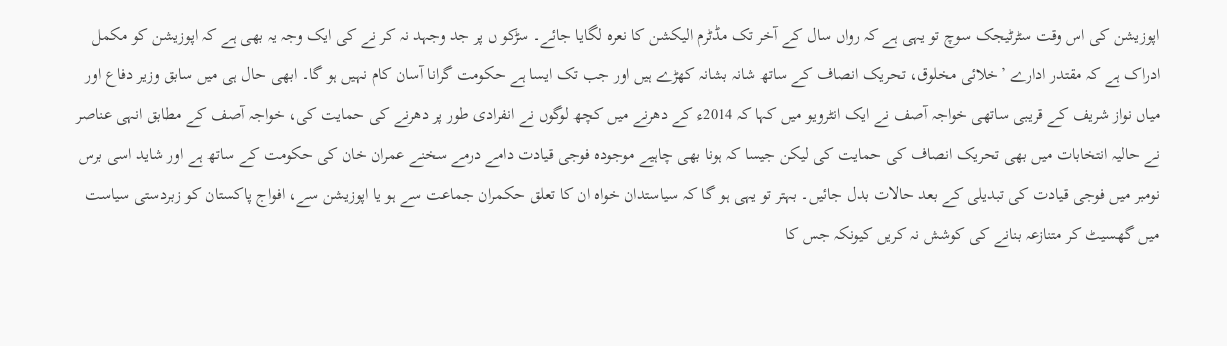اپوزیشن کی اس وقت سٹرٹیجک سوچ تو یہی ہے کہ رواں سال کے آخر تک مڈٹرم الیکشن کا نعرہ لگایا جائے۔ سڑکو ں پر جد وجہد نہ کر نے کی ایک وجہ یہ بھی ہے کہ اپوزیشن کو مکمل ادراک ہے کہ مقتدر ادارے ’خلائی مخلوق، تحریک انصاف کے ساتھ شانہ بشانہ کھڑے ہیں اور جب تک ایسا ہے حکومت گرانا آسان کام نہیں ہو گا۔ ابھی حال ہی میں سابق وزیر دفاع اور میاں نواز شریف کے قریبی ساتھی خواجہ آصف نے ایک انٹرویو میں کہا کہ 2014ء کے دھرنے میں کچھ لوگوں نے انفرادی طور پر دھرنے کی حمایت کی، خواجہ آصف کے مطابق انہی عناصر نے حالیہ انتخابات میں بھی تحریک انصاف کی حمایت کی لیکن جیسا کہ ہونا بھی چاہیے موجودہ فوجی قیادت دامے درمے سخنے عمران خان کی حکومت کے ساتھ ہے اور شاید اسی برس نومبر میں فوجی قیادت کی تبدیلی کے بعد حالات بدل جائیں۔ بہتر تو یہی ہو گا کہ سیاستدان خواہ ان کا تعلق حکمران جماعت سے ہو یا اپوزیشن سے، افواج پاکستان کو زبردستی سیاست میں گھسیٹ کر متنازعہ بنانے کی کوشش نہ کریں کیونکہ جس کا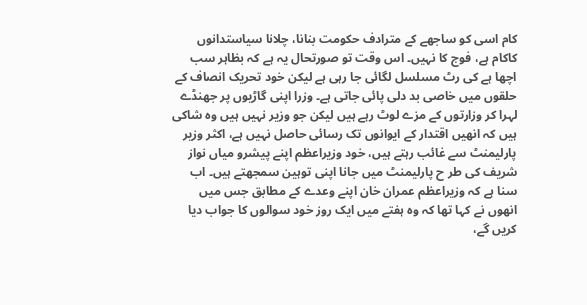کام اسی کو ساجھے کے مترادف حکومت بنانا، چلانا سیاستدانوں کاکام ہے، فوج کا نہیں۔ اس وقت تو صورتحال یہ ہے کہ بظاہر سب اچھا ہے کی رٹ مسلسل لگائی جا رہی ہے لیکن خود تحریک انصاف کے حلقوں میں خاصی بد دلی پائی جاتی ہے۔ وزرا اپنی گاڑیوں پر جھنڈے لہرا کر وزارتوں کے مزے لوٹ رہے ہیں لیکن جو وزیر نہیں ہیں وہ شاکی ہیں کہ انھیں اقتدار کے ایوانوں تک رسائی حاصل نہیں ہے، اکثر وزیر پارلیمنٹ سے غائب رہتے ہیں، خود وزیراعظم اپنے پیشرو میاں نواز شریف کی طر ح پارلیمنٹ میں جانا اپنی توہین سمجھتے ہیں۔ اب سنا ہے کہ وزیراعظم عمران خان اپنے وعدے کے مطابق جس میں انھوں نے کہا تھا کہ وہ ہفتے میں ایک روز خود سوالوں کا جواب دیا کریں گے،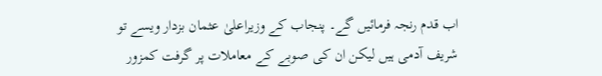اب قدم رنجہ فرمائیں گے۔ پنجاب کے وزیراعلیٰ عثمان بزدار ویسے تو شریف آدمی ہیں لیکن ان کی صوبے کے معاملات پر گرفت کمزور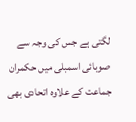لگتی ہے جس کی وجہ سے صوبائی اسمبلی میں حکمران جماعت کے علاوہ اتحادی بھی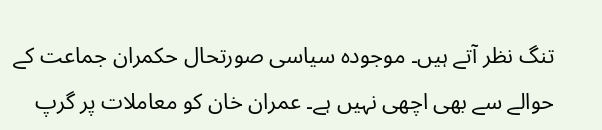تنگ نظر آتے ہیں۔ موجودہ سیاسی صورتحال حکمران جماعت کے حوالے سے بھی اچھی نہیں ہے۔ عمران خان کو معاملات پر گرپ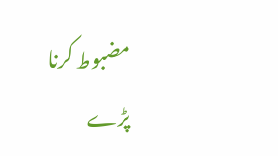مضبوط کرنا پڑے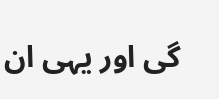گی اور یہی ان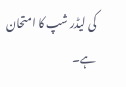کی لیڈر شپ کا امتحان ہے۔